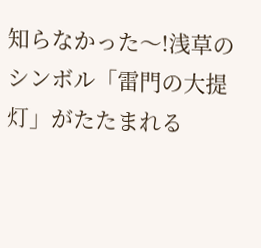知らなかった〜!浅草のシンボル「雷門の大提灯」がたたまれる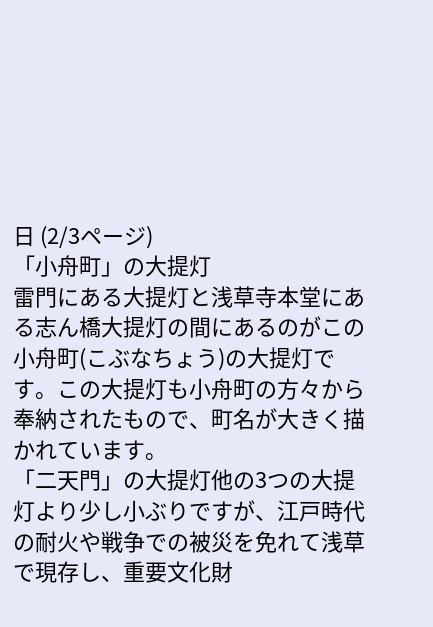日 (2/3ページ)
「小舟町」の大提灯
雷門にある大提灯と浅草寺本堂にある志ん橋大提灯の間にあるのがこの小舟町(こぶなちょう)の大提灯です。この大提灯も小舟町の方々から奉納されたもので、町名が大きく描かれています。
「二天門」の大提灯他の3つの大提灯より少し小ぶりですが、江戸時代の耐火や戦争での被災を免れて浅草で現存し、重要文化財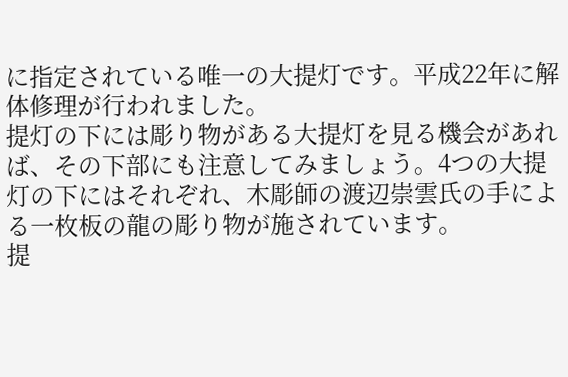に指定されている唯一の大提灯です。平成22年に解体修理が行われました。
提灯の下には彫り物がある大提灯を見る機会があれば、その下部にも注意してみましょう。4つの大提灯の下にはそれぞれ、木彫師の渡辺崇雲氏の手による一枚板の龍の彫り物が施されています。
提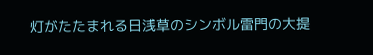灯がたたまれる日浅草のシンボル雷門の大提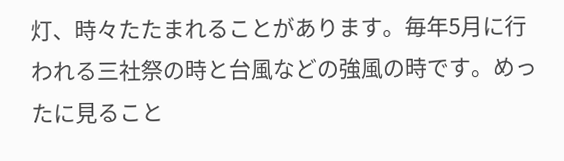灯、時々たたまれることがあります。毎年5月に行われる三社祭の時と台風などの強風の時です。めったに見ること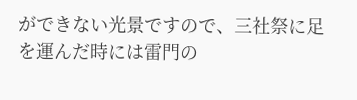ができない光景ですので、三社祭に足を運んだ時には雷門の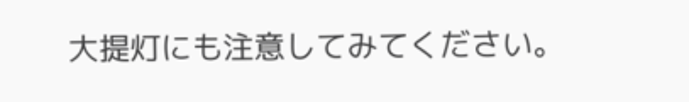大提灯にも注意してみてください。